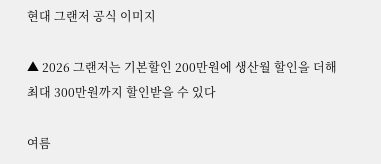현대 그랜저 공식 이미지

▲ 2026 그랜저는 기본할인 200만원에 생산월 할인을 더해 최대 300만원까지 할인받을 수 있다

여름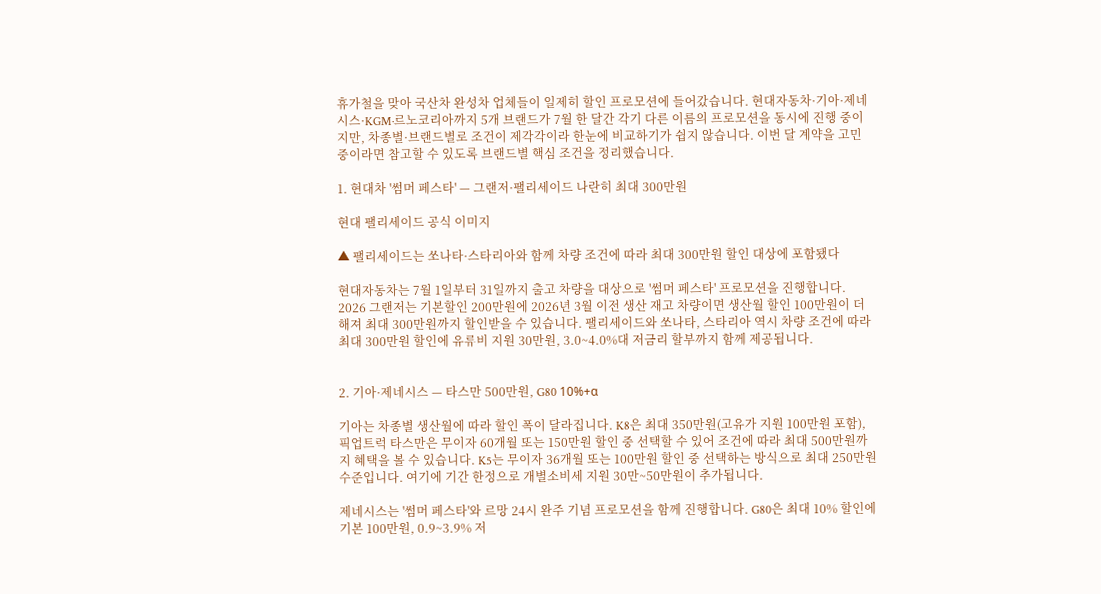휴가철을 맞아 국산차 완성차 업체들이 일제히 할인 프로모션에 들어갔습니다. 현대자동차·기아·제네시스·KGM·르노코리아까지 5개 브랜드가 7월 한 달간 각기 다른 이름의 프로모션을 동시에 진행 중이지만, 차종별·브랜드별로 조건이 제각각이라 한눈에 비교하기가 쉽지 않습니다. 이번 달 계약을 고민 중이라면 참고할 수 있도록 브랜드별 핵심 조건을 정리했습니다.

1. 현대차 '썸머 페스타' — 그랜저·팰리세이드 나란히 최대 300만원

현대 팰리세이드 공식 이미지

▲ 팰리세이드는 쏘나타·스타리아와 함께 차량 조건에 따라 최대 300만원 할인 대상에 포함됐다

현대자동차는 7월 1일부터 31일까지 출고 차량을 대상으로 '썸머 페스타' 프로모션을 진행합니다. 2026 그랜저는 기본할인 200만원에 2026년 3월 이전 생산 재고 차량이면 생산월 할인 100만원이 더해져 최대 300만원까지 할인받을 수 있습니다. 팰리세이드와 쏘나타, 스타리아 역시 차량 조건에 따라 최대 300만원 할인에 유류비 지원 30만원, 3.0~4.0%대 저금리 할부까지 함께 제공됩니다.


2. 기아·제네시스 — 타스만 500만원, G80 10%+α

기아는 차종별 생산월에 따라 할인 폭이 달라집니다. K8은 최대 350만원(고유가 지원 100만원 포함), 픽업트럭 타스만은 무이자 60개월 또는 150만원 할인 중 선택할 수 있어 조건에 따라 최대 500만원까지 혜택을 볼 수 있습니다. K5는 무이자 36개월 또는 100만원 할인 중 선택하는 방식으로 최대 250만원 수준입니다. 여기에 기간 한정으로 개별소비세 지원 30만~50만원이 추가됩니다.

제네시스는 '썸머 페스타'와 르망 24시 완주 기념 프로모션을 함께 진행합니다. G80은 최대 10% 할인에 기본 100만원, 0.9~3.9% 저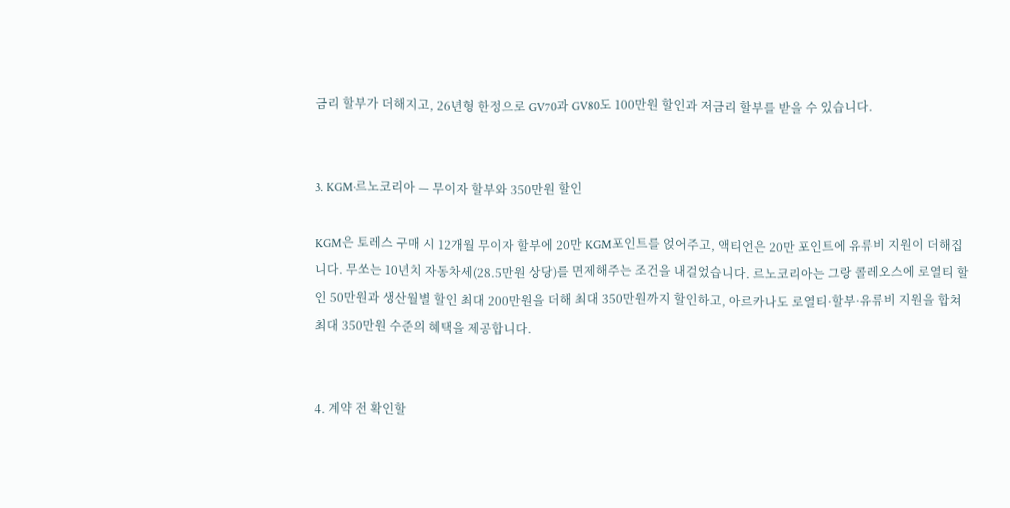금리 할부가 더해지고, 26년형 한정으로 GV70과 GV80도 100만원 할인과 저금리 할부를 받을 수 있습니다.


3. KGM·르노코리아 — 무이자 할부와 350만원 할인

KGM은 토레스 구매 시 12개월 무이자 할부에 20만 KGM포인트를 얹어주고, 액티언은 20만 포인트에 유류비 지원이 더해집니다. 무쏘는 10년치 자동차세(28.5만원 상당)를 면제해주는 조건을 내걸었습니다. 르노코리아는 그랑 콜레오스에 로열티 할인 50만원과 생산월별 할인 최대 200만원을 더해 최대 350만원까지 할인하고, 아르카나도 로열티·할부·유류비 지원을 합쳐 최대 350만원 수준의 혜택을 제공합니다.


4. 계약 전 확인할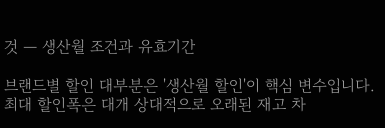것 — 생산월 조건과 유효기간

브랜드별 할인 대부분은 '생산월 할인'이 핵심 변수입니다. 최대 할인폭은 대개 상대적으로 오래된 재고 차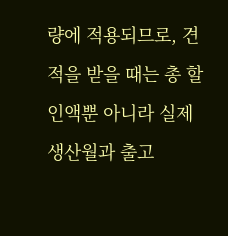량에 적용되므로, 견적을 받을 때는 총 할인액뿐 아니라 실제 생산월과 출고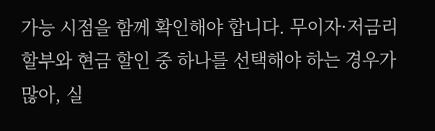가능 시점을 함께 확인해야 합니다. 무이자·저금리 할부와 현금 할인 중 하나를 선택해야 하는 경우가 많아, 실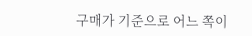구매가 기준으로 어느 쪽이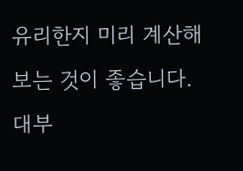유리한지 미리 계산해보는 것이 좋습니다. 대부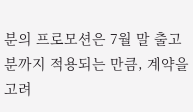분의 프로모션은 7월 말 출고분까지 적용되는 만큼, 계약을 고려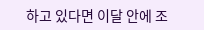하고 있다면 이달 안에 조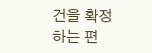건을 확정하는 편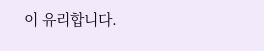이 유리합니다.